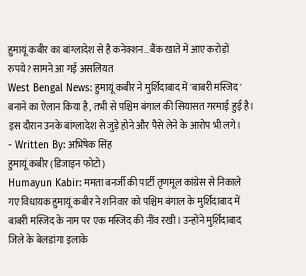हुमायूं कबीर का बांग्लादेश से है कनेक्शन…बैंक खाते में आए करोड़ों रुपये? सामने आ गई असलियत
West Bengal News: हुमायूं कबीर ने मुर्शिदाबाद में 'बाबरी मस्जिद' बनाने का ऐलान किया है, तभी से पश्चिम बंगाल की सियासत गरमाई हुई है। इस दौरान उनके बांग्लादेश से जुड़े होने और पैसे लेने के आरोप भी लगे।
- Written By: अभिषेक सिंह
हुमायूं कबीर (डिजाइन फोटो)
Humayun Kabir: ममता बनर्जी की पार्टी तृणमूल कांग्रेस से निकाले गए विधायक हुमायूं कबीर ने शनिवार को पश्चिम बंगाल के मुर्शिदाबाद में बाबरी मस्जिद के नाम पर एक मस्जिद की नींव रखी। उन्होंने मुर्शिदाबाद जिले के बेलडांगा इलाके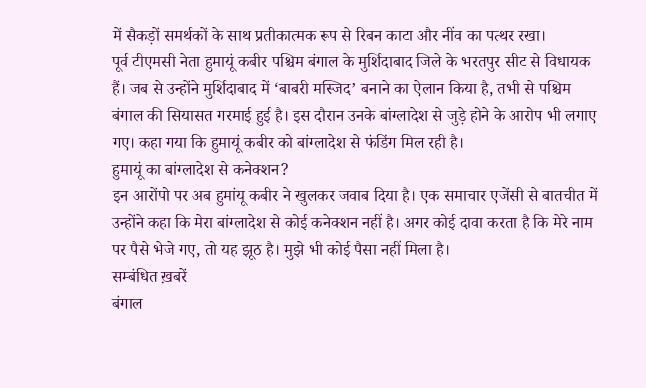में सैकड़ों समर्थकों के साथ प्रतीकात्मक रूप से रिबन काटा और नींव का पत्थर रखा।
पूर्व टीएमसी नेता हुमायूं कबीर पश्चिम बंगाल के मुर्शिदाबाद जिले के भरतपुर सीट से विधायक हैं। जब से उन्होंने मुर्शिदाबाद में ‘बाबरी मस्जिद’ बनाने का ऐलान किया है, तभी से पश्चिम बंगाल की सियासत गरमाई हुई है। इस दौरान उनके बांग्लादेश से जुड़े होने के आरोप भी लगाए गए। कहा गया कि हुमायूं कबीर को बांग्लादेश से फंडिंग मिल रही है।
हुमायूं का बांग्लादेश से कनेक्शन?
इन आरोंपो पर अब हुमांयू कबीर ने खुलकर जवाब दिया है। एक समाचार एजेंसी से बातचीत में उन्होंने कहा कि मेरा बांग्लादेश से कोई कनेक्शन नहीं है। अगर कोई दावा करता है कि मेरे नाम पर पैसे भेजे गए, तो यह झूठ है। मुझे भी कोई पैसा नहीं मिला है।
सम्बंधित ख़बरें
बंगाल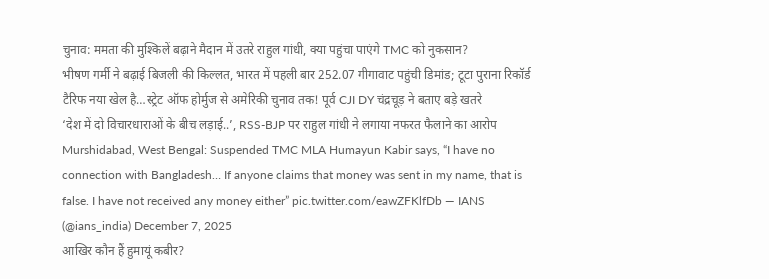चुनाव: ममता की मुश्किलें बढ़ाने मैदान में उतरे राहुल गांधी, क्या पहुंचा पाएंगे TMC को नुकसान?
भीषण गर्मी ने बढ़ाई बिजली की किल्लत, भारत में पहली बार 252.07 गीगावाट पहुंची डिमांड; टूटा पुराना रिकॉर्ड
टैरिफ नया खेल है…स्ट्रेट ऑफ होर्मुज से अमेरिकी चुनाव तक! पूर्व CJI DY चंद्रचूड़ ने बताए बड़े खतरे
‘देश में दो विचारधाराओं के बीच लड़ाई..’, RSS-BJP पर राहुल गांधी ने लगाया नफरत फैलाने का आरोप
Murshidabad, West Bengal: Suspended TMC MLA Humayun Kabir says, “I have no connection with Bangladesh… If anyone claims that money was sent in my name, that is false. I have not received any money either” pic.twitter.com/eawZFKlfDb — IANS (@ians_india) December 7, 2025
आखिर कौन हैं हुमायूं कबीर?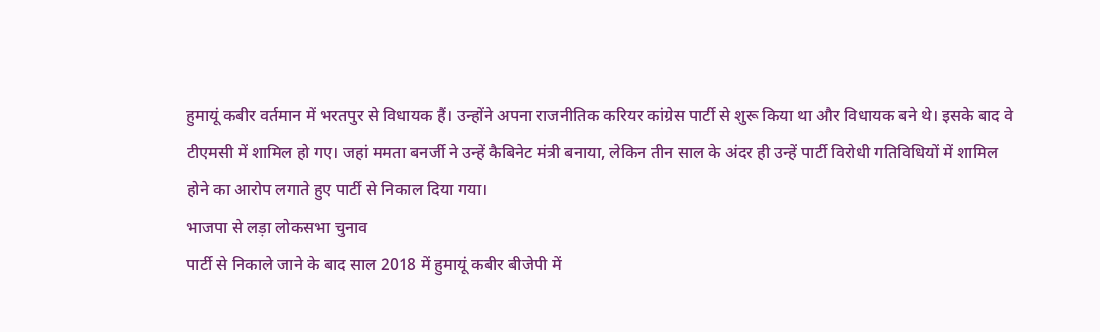हुमायूं कबीर वर्तमान में भरतपुर से विधायक हैं। उन्होंने अपना राजनीतिक करियर कांग्रेस पार्टी से शुरू किया था और विधायक बने थे। इसके बाद वे टीएमसी में शामिल हो गए। जहां ममता बनर्जी ने उन्हें कैबिनेट मंत्री बनाया, लेकिन तीन साल के अंदर ही उन्हें पार्टी विरोधी गतिविधियों में शामिल होने का आरोप लगाते हुए पार्टी से निकाल दिया गया।
भाजपा से लड़ा लोकसभा चुनाव
पार्टी से निकाले जाने के बाद साल 2018 में हुमायूं कबीर बीजेपी में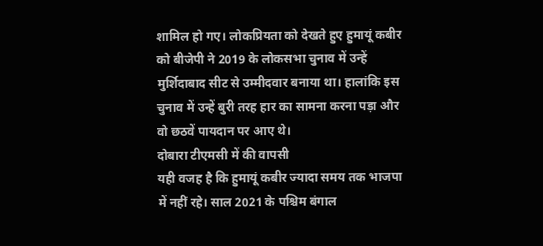शामिल हो गए। लोकप्रियता को देखते हुए हुमायूं कबीर को बीजेपी ने 2019 के लोकसभा चुनाव में उन्हें मुर्शिदाबाद सीट से उम्मीदवार बनाया था। हालांकि इस चुनाव में उन्हें बुरी तरह हार का सामना करना पड़ा और वो छठवें पायदान पर आए थे।
दोबारा टीएमसी में की वापसी
यही वजह है कि हुमायूं कबीर ज्यादा समय तक भाजपा में नहीं रहे। साल 2021 के पश्चिम बंगाल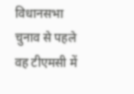विधानसभा चुनाव से पहले वह टीएमसी में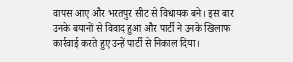वापस आए और भरतपुर सीट से विधायक बने। इस बार उनके बयानों से विवाद हुआ और पार्टी ने उनके खिलाफ कार्रवाई करते हुए उन्हें पार्टी से निकाल दिया।